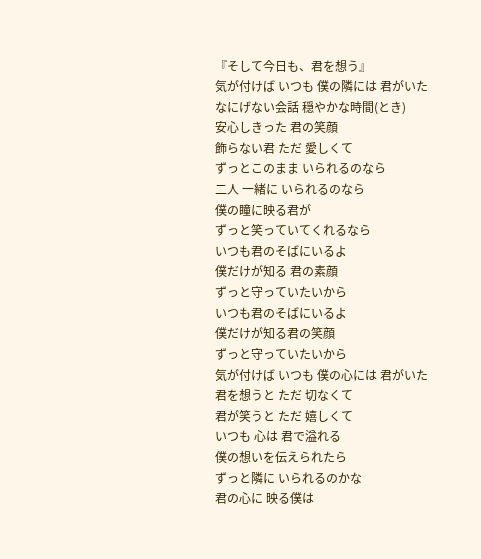『そして今日も、君を想う』
気が付けば いつも 僕の隣には 君がいた
なにげない会話 穏やかな時間(とき)
安心しきった 君の笑顔
飾らない君 ただ 愛しくて
ずっとこのまま いられるのなら
二人 一緒に いられるのなら
僕の瞳に映る君が
ずっと笑っていてくれるなら
いつも君のそばにいるよ
僕だけが知る 君の素顔
ずっと守っていたいから
いつも君のそばにいるよ
僕だけが知る君の笑顔
ずっと守っていたいから
気が付けば いつも 僕の心には 君がいた
君を想うと ただ 切なくて
君が笑うと ただ 嬉しくて
いつも 心は 君で溢れる
僕の想いを伝えられたら
ずっと隣に いられるのかな
君の心に 映る僕は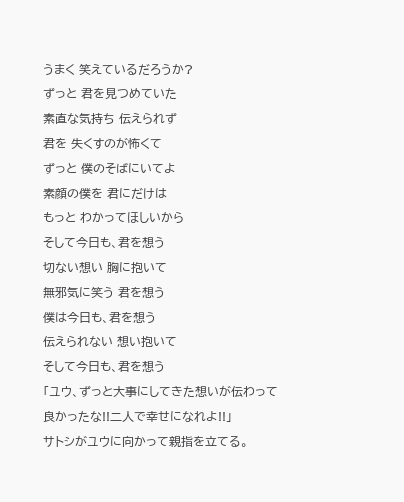うまく 笑えているだろうか?
ずっと 君を見つめていた
素直な気持ち 伝えられず
君を 失くすのが怖くて
ずっと 僕のそばにいてよ
素顔の僕を 君にだけは
もっと わかってほしいから
そして今日も、君を想う
切ない想い 胸に抱いて
無邪気に笑う 君を想う
僕は今日も、君を想う
伝えられない 想い抱いて
そして今日も、君を想う
「ユウ、ずっと大事にしてきた想いが伝わって良かったな!!二人で幸せになれよ!!」
サトシがユウに向かって親指を立てる。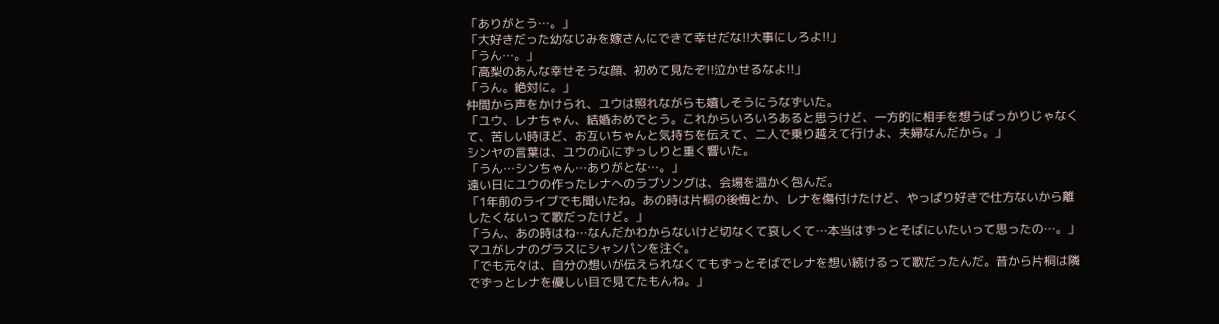「ありがとう…。」
「大好きだった幼なじみを嫁さんにできて幸せだな!!大事にしろよ!!」
「うん…。」
「高梨のあんな幸せそうな顔、初めて見たぞ!!泣かせるなよ!!」
「うん。絶対に。」
仲間から声をかけられ、ユウは照れながらも嬉しそうにうなずいた。
「ユウ、レナちゃん、結婚おめでとう。これからいろいろあると思うけど、一方的に相手を想うばっかりじゃなくて、苦しい時ほど、お互いちゃんと気持ちを伝えて、二人で乗り越えて行けよ、夫婦なんだから。」
シンヤの言葉は、ユウの心にずっしりと重く響いた。
「うん…シンちゃん…ありがとな…。」
遠い日にユウの作ったレナへのラブソングは、会場を温かく包んだ。
「1年前のライブでも聞いたね。あの時は片桐の後悔とか、レナを傷付けたけど、やっぱり好きで仕方ないから離したくないって歌だったけど。」
「うん、あの時はね…なんだかわからないけど切なくて哀しくて…本当はずっとそばにいたいって思ったの…。」
マユがレナのグラスにシャンパンを注ぐ。
「でも元々は、自分の想いが伝えられなくてもずっとそばでレナを想い続けるって歌だったんだ。昔から片桐は隣でずっとレナを優しい目で見てたもんね。」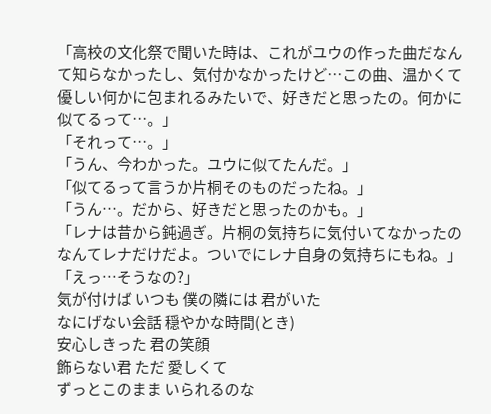「高校の文化祭で聞いた時は、これがユウの作った曲だなんて知らなかったし、気付かなかったけど…この曲、温かくて優しい何かに包まれるみたいで、好きだと思ったの。何かに似てるって…。」
「それって…。」
「うん、今わかった。ユウに似てたんだ。」
「似てるって言うか片桐そのものだったね。」
「うん…。だから、好きだと思ったのかも。」
「レナは昔から鈍過ぎ。片桐の気持ちに気付いてなかったのなんてレナだけだよ。ついでにレナ自身の気持ちにもね。」
「えっ…そうなの?」
気が付けば いつも 僕の隣には 君がいた
なにげない会話 穏やかな時間(とき)
安心しきった 君の笑顔
飾らない君 ただ 愛しくて
ずっとこのまま いられるのな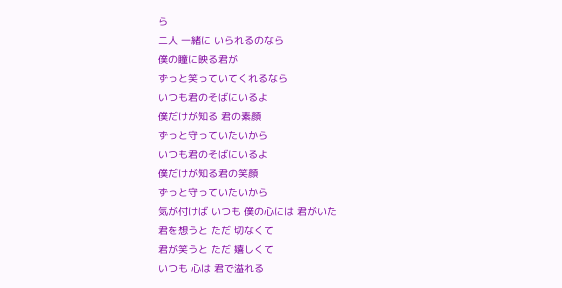ら
二人 一緒に いられるのなら
僕の瞳に映る君が
ずっと笑っていてくれるなら
いつも君のそばにいるよ
僕だけが知る 君の素顔
ずっと守っていたいから
いつも君のそばにいるよ
僕だけが知る君の笑顔
ずっと守っていたいから
気が付けば いつも 僕の心には 君がいた
君を想うと ただ 切なくて
君が笑うと ただ 嬉しくて
いつも 心は 君で溢れる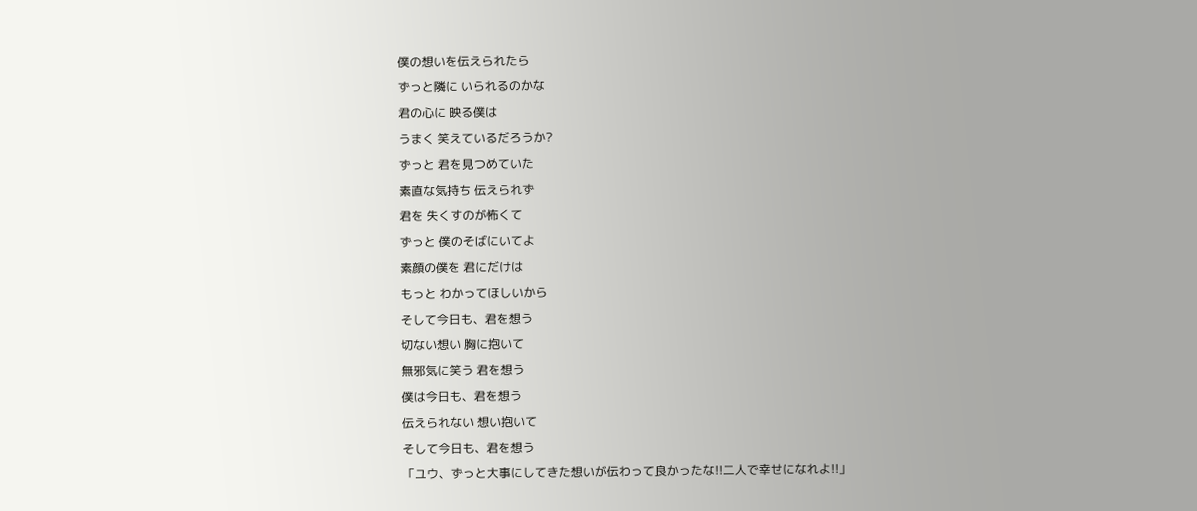僕の想いを伝えられたら
ずっと隣に いられるのかな
君の心に 映る僕は
うまく 笑えているだろうか?
ずっと 君を見つめていた
素直な気持ち 伝えられず
君を 失くすのが怖くて
ずっと 僕のそばにいてよ
素顔の僕を 君にだけは
もっと わかってほしいから
そして今日も、君を想う
切ない想い 胸に抱いて
無邪気に笑う 君を想う
僕は今日も、君を想う
伝えられない 想い抱いて
そして今日も、君を想う
「ユウ、ずっと大事にしてきた想いが伝わって良かったな!!二人で幸せになれよ!!」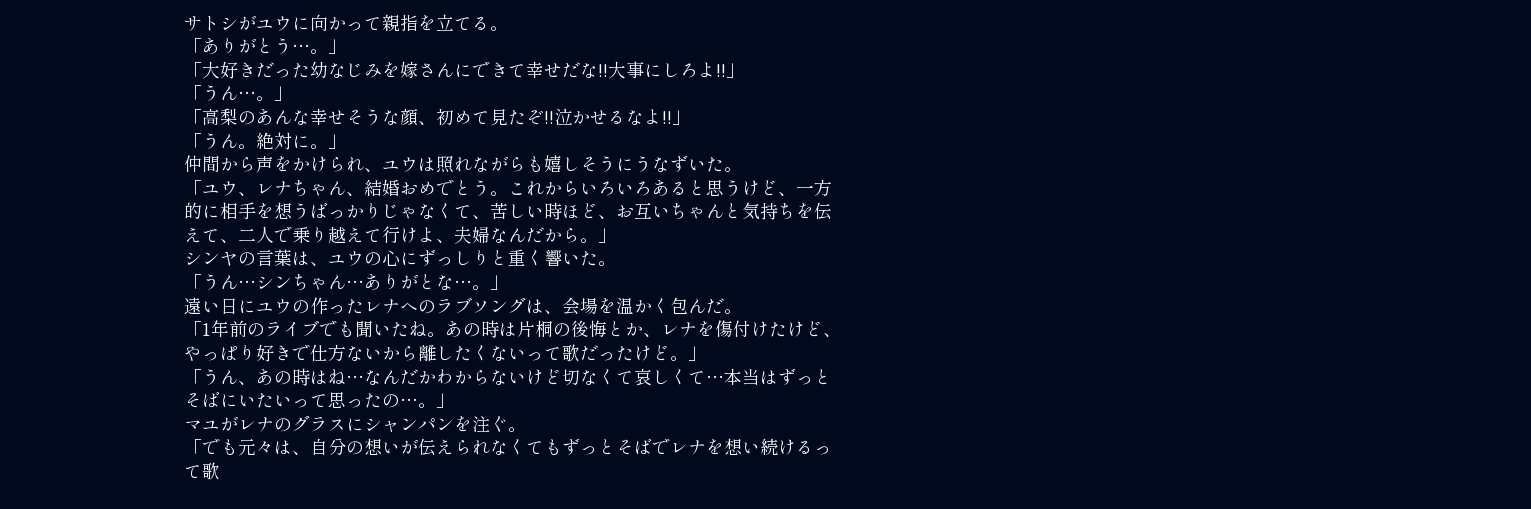サトシがユウに向かって親指を立てる。
「ありがとう…。」
「大好きだった幼なじみを嫁さんにできて幸せだな!!大事にしろよ!!」
「うん…。」
「高梨のあんな幸せそうな顔、初めて見たぞ!!泣かせるなよ!!」
「うん。絶対に。」
仲間から声をかけられ、ユウは照れながらも嬉しそうにうなずいた。
「ユウ、レナちゃん、結婚おめでとう。これからいろいろあると思うけど、一方的に相手を想うばっかりじゃなくて、苦しい時ほど、お互いちゃんと気持ちを伝えて、二人で乗り越えて行けよ、夫婦なんだから。」
シンヤの言葉は、ユウの心にずっしりと重く響いた。
「うん…シンちゃん…ありがとな…。」
遠い日にユウの作ったレナへのラブソングは、会場を温かく包んだ。
「1年前のライブでも聞いたね。あの時は片桐の後悔とか、レナを傷付けたけど、やっぱり好きで仕方ないから離したくないって歌だったけど。」
「うん、あの時はね…なんだかわからないけど切なくて哀しくて…本当はずっとそばにいたいって思ったの…。」
マユがレナのグラスにシャンパンを注ぐ。
「でも元々は、自分の想いが伝えられなくてもずっとそばでレナを想い続けるって歌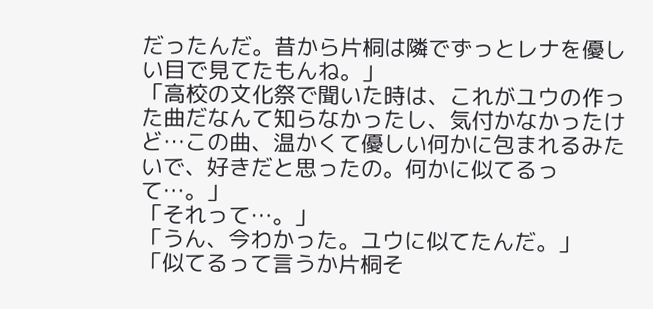だったんだ。昔から片桐は隣でずっとレナを優しい目で見てたもんね。」
「高校の文化祭で聞いた時は、これがユウの作った曲だなんて知らなかったし、気付かなかったけど…この曲、温かくて優しい何かに包まれるみたいで、好きだと思ったの。何かに似てるって…。」
「それって…。」
「うん、今わかった。ユウに似てたんだ。」
「似てるって言うか片桐そ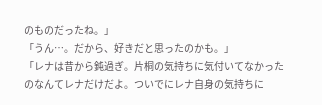のものだったね。」
「うん…。だから、好きだと思ったのかも。」
「レナは昔から鈍過ぎ。片桐の気持ちに気付いてなかったのなんてレナだけだよ。ついでにレナ自身の気持ちに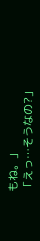もね。」
「えっ…そうなの?」